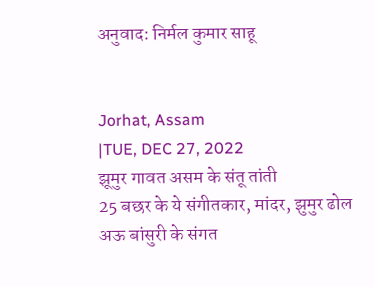अनुवाद: निर्मल कुमार साहू


Jorhat, Assam
|TUE, DEC 27, 2022
झूमुर गावत असम के संतू तांती
25 बछर के ये संगीतकार, मांदर, झुमुर ढोल अऊ बांसुरी के संगत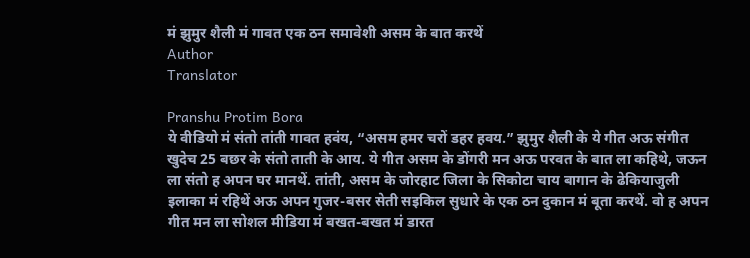मं झुमुर शैली मं गावत एक ठन समावेशी असम के बात करथें
Author
Translator

Pranshu Protim Bora
ये वीडियो मं संतो तांती गावत हवंय, “असम हमर चरों डहर हवय.” झुमुर शैली के ये गीत अऊ संगीत खुदेच 25 बछर के संतो ताती के आय. ये गीत असम के डोंगरी मन अऊ परवत के बात ला कहिथे, जऊन ला संतो ह अपन घर मानथें. तांती, असम के जोरहाट जिला के सिकोटा चाय बागान के ढेकियाजुली इलाका मं रहिथें अऊ अपन गुजर-बसर सेती सइकिल सुधारे के एक ठन दुकान मं बूता करथें. वो ह अपन गीत मन ला सोशल मीडिया मं बखत-बखत मं डारत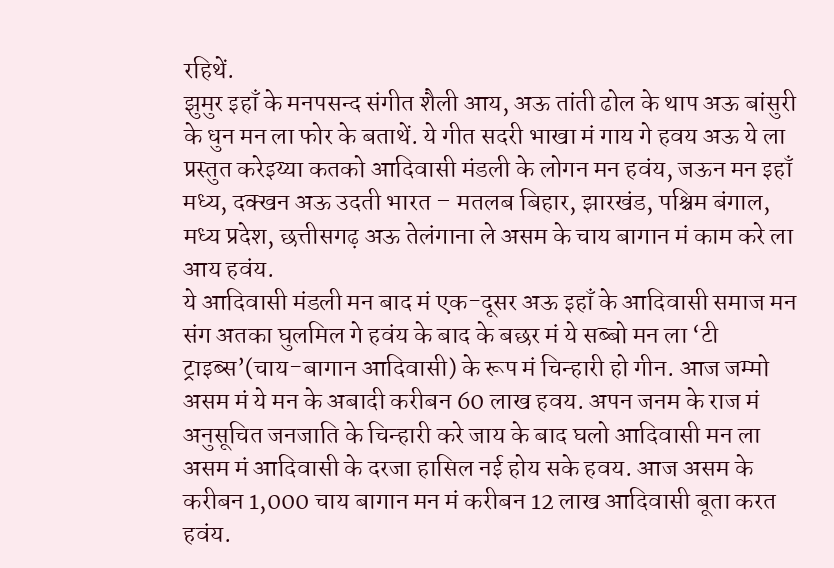रहिथें.
झुमुर इहाँ के मनपसन्द संगीत शैली आय, अऊ तांती ढोल के थाप अऊ बांसुरी के धुन मन ला फोर के बताथें. ये गीत सदरी भाखा मं गाय गे हवय अऊ ये ला प्रस्तुत करेइय्या कतको आदिवासी मंडली के लोगन मन हवंय, जऊन मन इहाँ मध्य, दक्खन अऊ उदती भारत – मतलब बिहार, झारखंड, पश्चिम बंगाल, मध्य प्रदेश, छत्तीसगढ़ अऊ तेलंगाना ले असम के चाय बागान मं काम करे ला आय हवंय.
ये आदिवासी मंडली मन बाद मं एक-दूसर अऊ इहाँ के आदिवासी समाज मन संग अतका घुलमिल गे हवंय के बाद के बछर मं ये सब्बो मन ला ‘टी ट्राइब्स’(चाय-बागान आदिवासी) के रूप मं चिन्हारी हो गीन. आज जम्मो असम मं ये मन के अबादी करीबन 60 लाख हवय. अपन जनम के राज मं अनुसूचित जनजाति के चिन्हारी करे जाय के बाद घलो आदिवासी मन ला असम मं आदिवासी के दरजा हासिल नई होय सके हवय. आज असम के करीबन 1,000 चाय बागान मन मं करीबन 12 लाख आदिवासी बूता करत हवंय.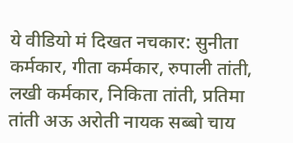ये वीडियो मं दिखत नचकार: सुनीता कर्मकार, गीता कर्मकार, रुपाली तांती, लखी कर्मकार, निकिता तांती, प्रतिमा तांती अऊ अरोती नायक सब्बो चाय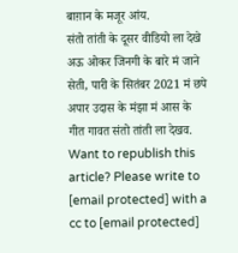बाग़ान के मजूर आंय.
संतो तांती के दूसर वीडियो ला देखे अऊ ओकर जिनगी के बारे मं जाने सेती, पारी के सितंबर 2021 मं छपे अपार उदास के मंझा मं आस के गीत गावत संतो तांती ला देखव.
Want to republish this article? Please write to [email protected] with a cc to [email protected]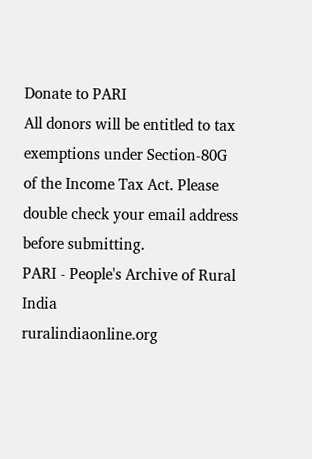Donate to PARI
All donors will be entitled to tax exemptions under Section-80G of the Income Tax Act. Please double check your email address before submitting.
PARI - People's Archive of Rural India
ruralindiaonline.org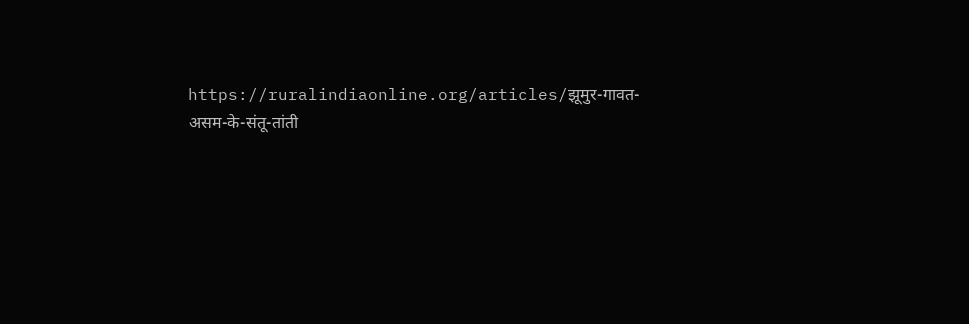https://ruralindiaonline.org/articles/झूमुर-गावत-असम-के-संतू-तांती